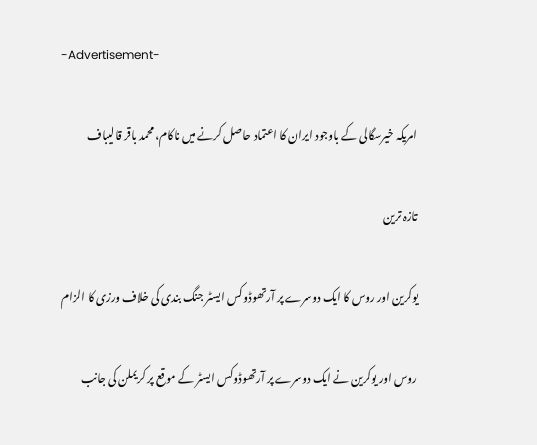-Advertisement-

امریکہ خیرسگالی کے باوجود ایران کا اعتماد حاصل کرنے میں ناکام، محمد باقر قالیباف

تازہ ترین

یوکرین اور روس کا ایک دوسرے پر آرتھوڈوکس ایسٹر جنگ بندی کی خلاف ورزی کا الزام

روس اور یوکرین نے ایک دوسرے پر آرتھوڈوکس ایسٹر کے موقع پر کریملن کی جانب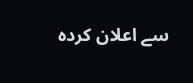سے اعلان کردہ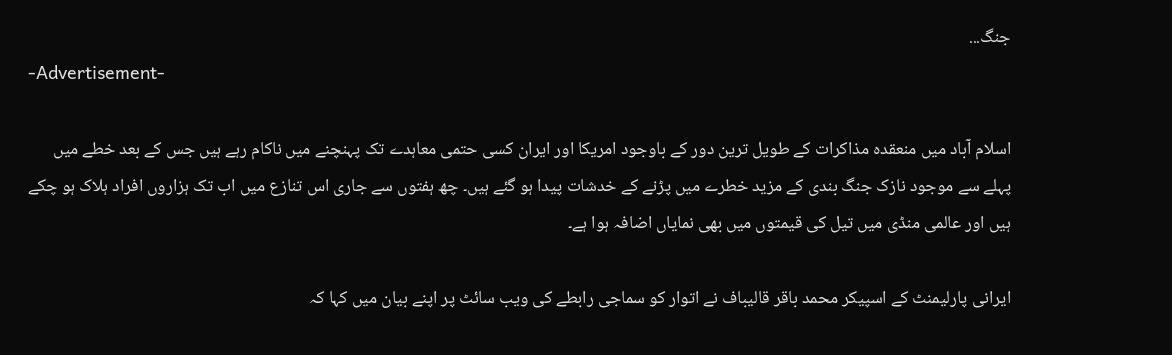جنگ...
-Advertisement-

اسلام آباد میں منعقدہ مذاکرات کے طویل ترین دور کے باوجود امریکا اور ایران کسی حتمی معاہدے تک پہنچنے میں ناکام رہے ہیں جس کے بعد خطے میں پہلے سے موجود نازک جنگ بندی کے مزید خطرے میں پڑنے کے خدشات پیدا ہو گئے ہیں۔ چھ ہفتوں سے جاری اس تنازع میں اب تک ہزاروں افراد ہلاک ہو چکے ہیں اور عالمی منڈی میں تیل کی قیمتوں میں بھی نمایاں اضافہ ہوا ہے۔

ایرانی پارلیمنٹ کے اسپیکر محمد باقر قالیباف نے اتوار کو سماجی رابطے کی ویب سائٹ پر اپنے بیان میں کہا کہ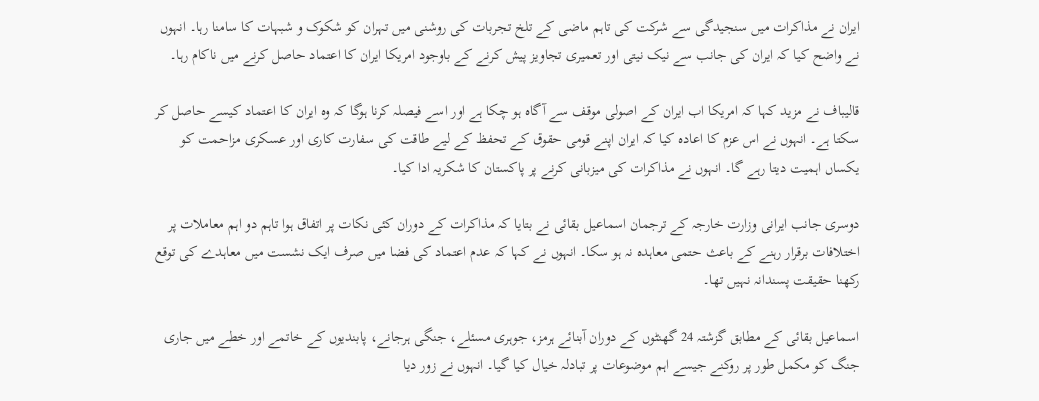ایران نے مذاکرات میں سنجیدگی سے شرکت کی تاہم ماضی کے تلخ تجربات کی روشنی میں تہران کو شکوک و شبہات کا سامنا رہا۔ انہوں نے واضح کیا کہ ایران کی جانب سے نیک نیتی اور تعمیری تجاویز پیش کرنے کے باوجود امریکا ایران کا اعتماد حاصل کرنے میں ناکام رہا۔

قالیباف نے مزید کہا کہ امریکا اب ایران کے اصولی موقف سے آگاہ ہو چکا ہے اور اسے فیصلہ کرنا ہوگا کہ وہ ایران کا اعتماد کیسے حاصل کر سکتا ہے۔ انہوں نے اس عزم کا اعادہ کیا کہ ایران اپنے قومی حقوق کے تحفظ کے لیے طاقت کی سفارت کاری اور عسکری مزاحمت کو یکساں اہمیت دیتا رہے گا۔ انہوں نے مذاکرات کی میزبانی کرنے پر پاکستان کا شکریہ ادا کیا۔

دوسری جانب ایرانی وزارت خارجہ کے ترجمان اسماعیل بقائی نے بتایا کہ مذاکرات کے دوران کئی نکات پر اتفاق ہوا تاہم دو اہم معاملات پر اختلافات برقرار رہنے کے باعث حتمی معاہدہ نہ ہو سکا۔ انہوں نے کہا کہ عدم اعتماد کی فضا میں صرف ایک نشست میں معاہدے کی توقع رکھنا حقیقت پسندانہ نہیں تھا۔

اسماعیل بقائی کے مطابق گزشتہ 24 گھنٹوں کے دوران آبنائے ہرمز، جوہری مسئلے، جنگی ہرجانے، پابندیوں کے خاتمے اور خطے میں جاری جنگ کو مکمل طور پر روکنے جیسے اہم موضوعات پر تبادلہ خیال کیا گیا۔ انہوں نے زور دیا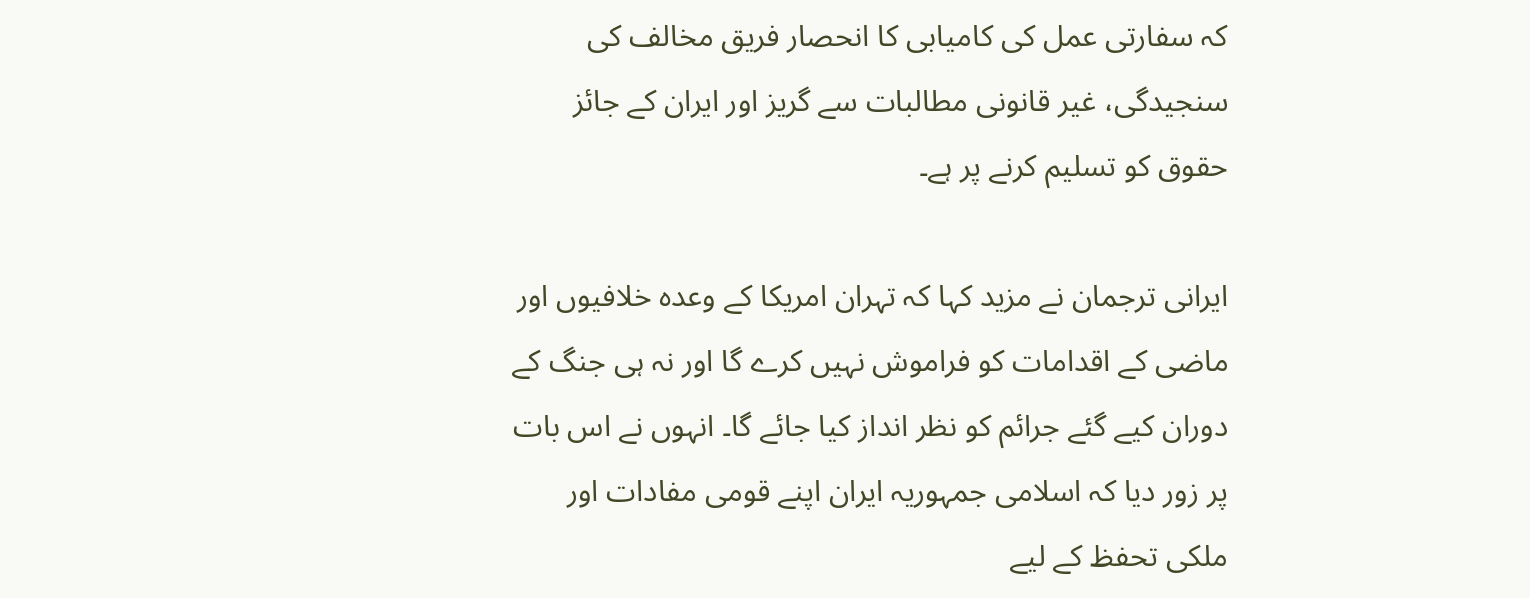کہ سفارتی عمل کی کامیابی کا انحصار فریق مخالف کی سنجیدگی، غیر قانونی مطالبات سے گریز اور ایران کے جائز حقوق کو تسلیم کرنے پر ہے۔

ایرانی ترجمان نے مزید کہا کہ تہران امریکا کے وعدہ خلافیوں اور ماضی کے اقدامات کو فراموش نہیں کرے گا اور نہ ہی جنگ کے دوران کیے گئے جرائم کو نظر انداز کیا جائے گا۔ انہوں نے اس بات پر زور دیا کہ اسلامی جمہوریہ ایران اپنے قومی مفادات اور ملکی تحفظ کے لیے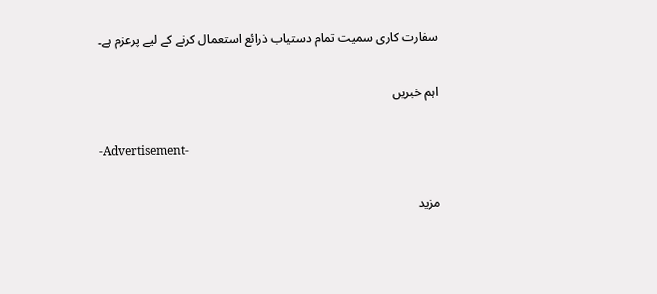سفارت کاری سمیت تمام دستیاب ذرائع استعمال کرنے کے لیے پرعزم ہے۔

اہم خبریں

-Advertisement-

مزید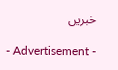خبریں

- Advertisement -